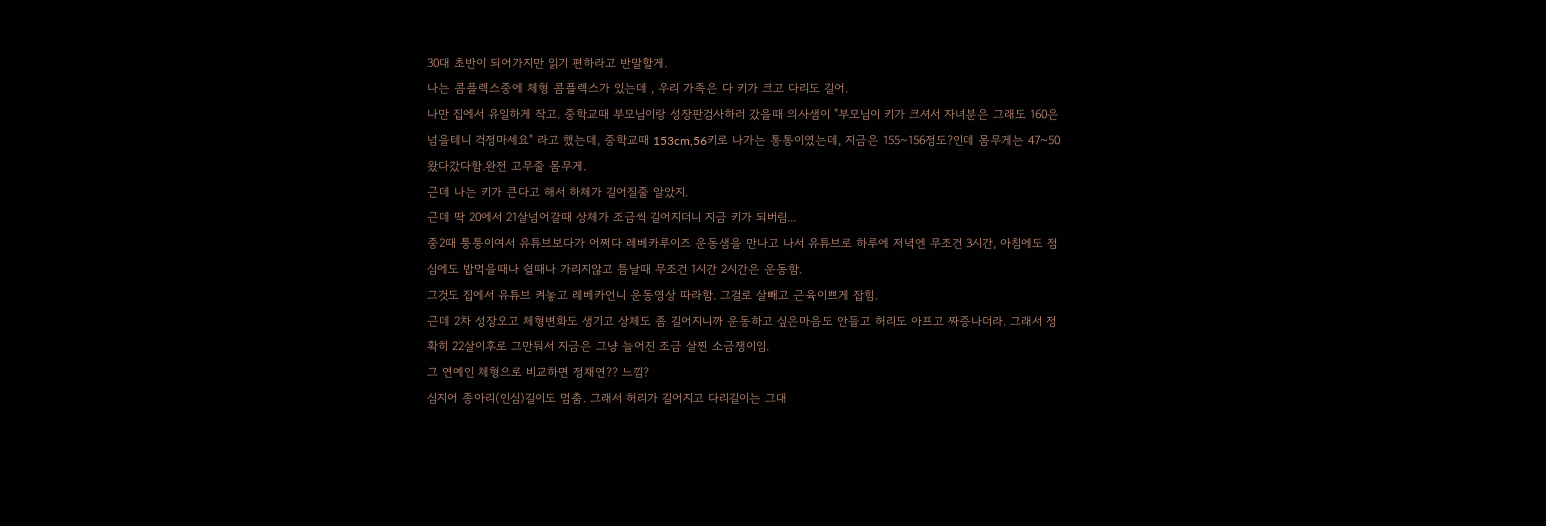30대 초반이 되어가지만 읽기 편하라고 반말할게.
나는 콤플렉스중에 체형 콤플렉스가 있는데 , 우리 가족은 다 키가 크고 다리도 길어.
나만 집에서 유일하게 작고. 중학교때 부모님이랑 성장판검사하러 갔을때 의사샘이 "부모님이 키가 크셔서 자녀분은 그래도 160은 넘을테니 걱정마세요" 라고 했는데, 중학교때 153cm,56키로 나가는 통통이였는데, 지금은 155~156정도?인데 몸무게는 47~50왔다갔다함.완전 고무줄 몸무게.
근데 나는 키가 큰다고 해서 하체가 길어질줄 알았지.
근데 딱 20에서 21살넘어갈때 상체가 조금씩 길어지더니 지금 키가 되버림...
중2때 퉁퉁이여서 유튜브보다가 어쩌다 레베카루이즈 운동샘을 만나고 나서 유튜브로 하루에 저녁엔 무조건 3시간, 아침에도 점심에도 밥먹을때나 쉴때나 가리지않고 틈날때 무조건 1시간 2시간은 운동함.
그것도 집에서 유튜브 켜놓고 레베카언니 운동영상 따라함. 그걸로 살빼고 근육이쁘게 잡힘.
근데 2차 성장오고 체형변화도 생기고 상체도 좀 길어지니까 운동하고 싶은마음도 안들고 허리도 아프고 짜증나더라. 그래서 정확히 22살이후로 그만둬서 지금은 그냥 늘어진 조금 살찐 소금쟁이임.
그 연예인 체형으로 비교하면 정채연?? 느낌?
심지어 종아리(인심)길이도 멈춤. 그래서 허리가 길어지고 다리길이는 그대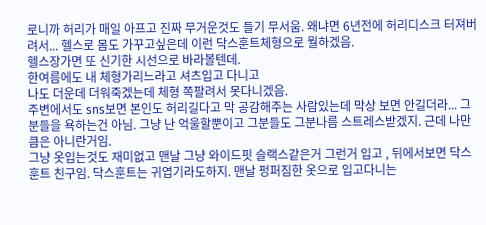로니까 허리가 매일 아프고 진짜 무거운것도 들기 무서움. 왜냐면 6년전에 허리디스크 터져버려서... 헬스로 몸도 가꾸고싶은데 이런 닥스훈트체형으로 뭘하겠음.
헬스장가면 또 신기한 시선으로 바라볼텐데.
한여름에도 내 체형가리느라고 셔츠입고 다니고
나도 더운데 더워죽겠는데 체형 쪽팔려서 못다니겠음.
주변에서도 sns보면 본인도 허리길다고 막 공감해주는 사람있는데 막상 보면 안길더라... 그 분들을 욕하는건 아님. 그냥 난 억울할뿐이고 그분들도 그분나름 스트레스받겠지. 근데 나만큼은 아니란거임.
그냥 옷입는것도 재미없고 맨날 그냥 와이드핏 슬랙스같은거 그런거 입고 , 뒤에서보면 닥스훈트 친구임. 닥스훈트는 귀엽기라도하지. 맨날 펑퍼짐한 옷으로 입고다니는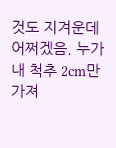것도 지겨운데 어쩌겠음. 누가 내 척추 2cm만 가져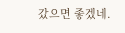갔으면 좋겠네.